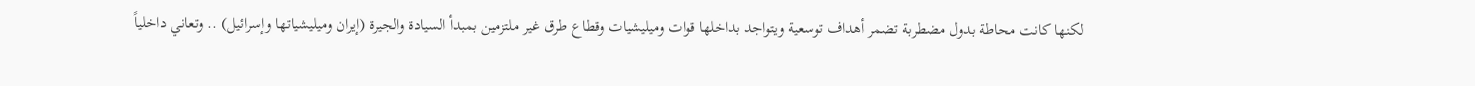لكنها كانت محاطة بدول مضطربة تضمر أهداف توسعية ويتواجد بداخلها قوات وميليشيات وقطاع طرق غير ملتزمين بمبدأ السيادة والجيرة (إيران وميليشياتها وإسرائيل) .. وتعاني داخلياً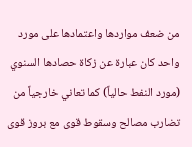من ضعف مواردها واعتمادها على مورد واحد كان عبارة عن زكاة حصادها السنوي (مورد النفط حالياً) كما تعاني خارجياً من
تضارب مصالح وسقوط قوى مع بروز قوى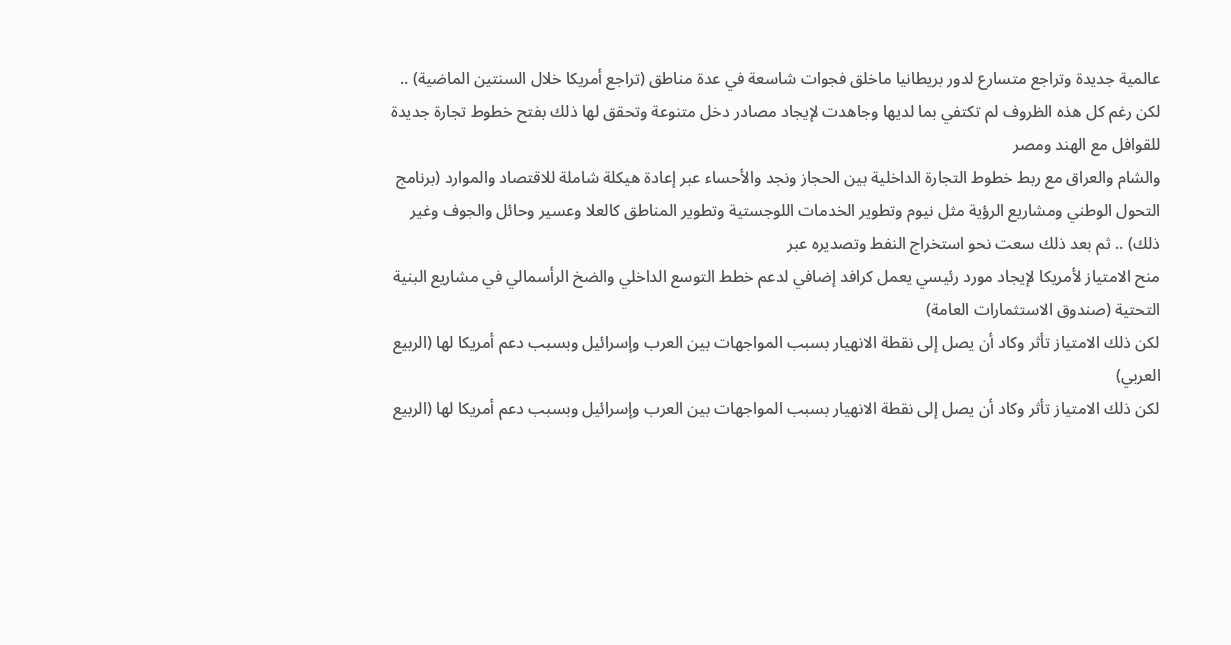عالمية جديدة وتراجع متسارع لدور بريطانيا ماخلق فجوات شاسعة في عدة مناطق (تراجع أمريكا خلال السنتين الماضية) .. لكن رغم كل هذه الظروف لم تكتفي بما لديها وجاهدت لإيجاد مصادر دخل متنوعة وتحقق لها ذلك بفتح خطوط تجارة جديدة للقوافل مع الهند ومصر
والشام والعراق مع ربط خطوط التجارة الداخلية بين الحجاز ونجد والأحساء عبر إعادة هيكلة شاملة للاقتصاد والموارد (برنامج التحول الوطني ومشاريع الرؤية مثل نيوم وتطوير الخدمات اللوجستية وتطوير المناطق كالعلا وعسير وحائل والجوف وغير ذلك) .. ثم بعد ذلك سعت نحو استخراج النفط وتصديره عبر
منح الامتياز لأمريكا لإيجاد مورد رئيسي يعمل كرافد إضافي لدعم خطط التوسع الداخلي والضخ الرأسمالي في مشاريع البنية التحتية (صندوق الاستثمارات العامة)
لكن ذلك الامتياز تأثر وكاد أن يصل إلى نقطة الانهيار بسبب المواجهات بين العرب وإسرائيل وبسبب دعم أمريكا لها (الربيع العربي)
لكن ذلك الامتياز تأثر وكاد أن يصل إلى نقطة الانهيار بسبب المواجهات بين العرب وإسرائيل وبسبب دعم أمريكا لها (الربيع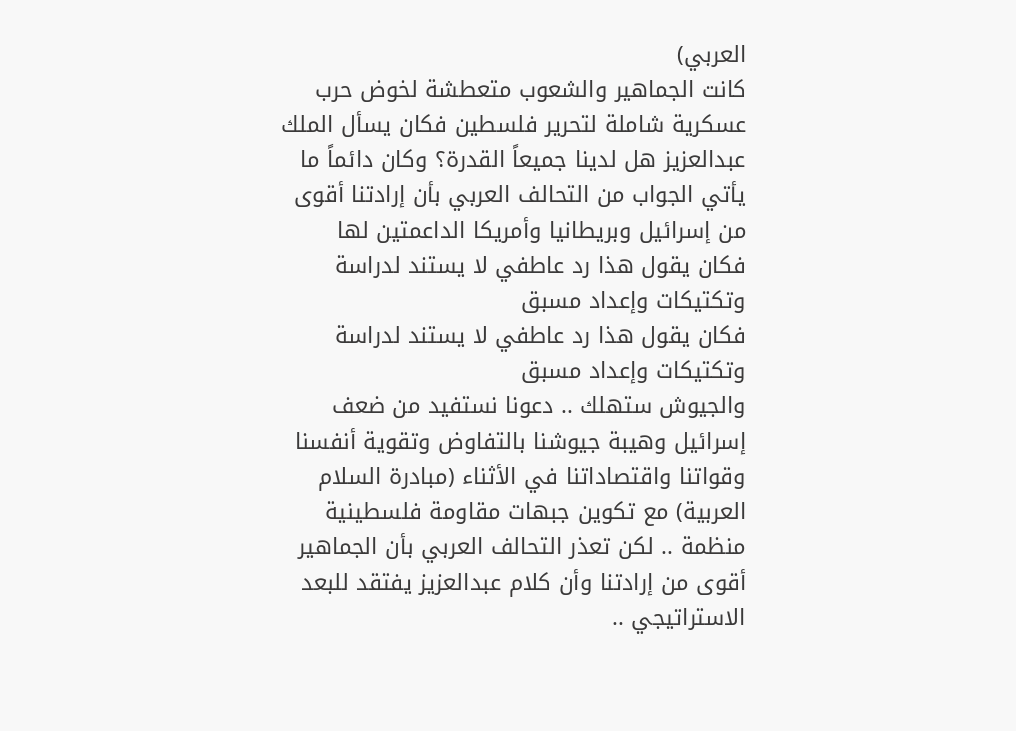العربي)
كانت الجماهير والشعوب متعطشة لخوض حرب عسكرية شاملة لتحرير فلسطين فكان يسأل الملك عبدالعزيز هل لدينا جميعاً القدرة؟ وكان دائماً ما يأتي الجواب من التحالف العربي بأن إرادتنا أقوى من إسرائيل وبريطانيا وأمريكا الداعمتين لها
فكان يقول هذا رد عاطفي لا يستند لدراسة وتكتيكات وإعداد مسبق
فكان يقول هذا رد عاطفي لا يستند لدراسة وتكتيكات وإعداد مسبق
والجيوش ستهلك .. دعونا نستفيد من ضعف إسرائيل وهيبة جيوشنا بالتفاوض وتقوية أنفسنا وقواتنا واقتصاداتنا في الأثناء (مبادرة السلام العربية) مع تكوين جبهات مقاومة فلسطينية منظمة .. لكن تعذر التحالف العربي بأن الجماهير أقوى من إرادتنا وأن كلام عبدالعزيز يفتقد للبعد الاستراتيجي ..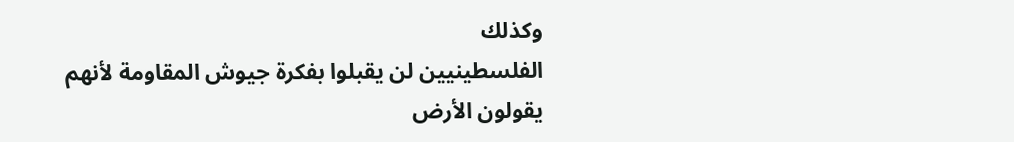وكذلك
الفلسطينيين لن يقبلوا بفكرة جيوش المقاومة لأنهم يقولون الأرض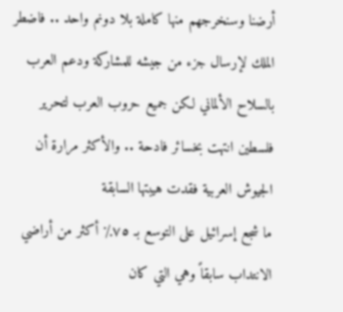أرضنا وسنخرجهم منها كاملة بلا دونم واحد .. فاضطر الملك لإرسال جزء من جيشه للمشاركة ودعم العرب بالسلاح الألماني لكن جميع حروب العرب لتحرير فلسطين انتهت بخسائر فادحة .. والأكثر مرارة أن الجيوش العربية فقدت هيبتها السابقة
ما شجع إسرائيل على التوسع بـ ٧٥٪ أكثر من أراضي الانتداب سابقاً وهي التي كان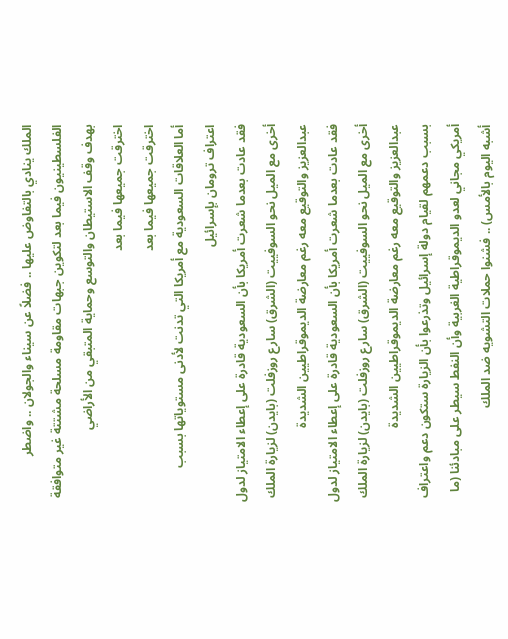الملك ينادي بالتفاوض عليها .. فضلاً عن سيناء والجولان .. واضطر الفلسطينيون فيما بعد لتكوين جبهات مقاومة مسلحة مشتتة غير متوافقة بهدف وقف الاستيطان والتوسع وحماية المتبقي من الأراضي
اخترقت جميعها فيما بعد
اخترقت جميعها فيما بعد
أما العلاقات السعودية مع أمريكا التي تدنت لأدنى مستوياتها بسبب اعتراف ترومان بإسرائيل
فقد عادت بعدما شعرت أمريكا بأن السعودية قادرة على إعطاء الامتياز لدول أخرى مع الميل نحو السوفييت (الشرق) سارع روزفلت (بايدن) لزيارة الملك عبدالعزيز والتوقيع معه رغم معارضة الديموقراطيين الشديدة
فقد عادت بعدما شعرت أمريكا بأن السعودية قادرة على إعطاء الامتياز لدول أخرى مع الميل نحو السوفييت (الشرق) سارع روزفلت (بايدن) لزيارة الملك عبدالعزيز والتوقيع معه رغم معارضة الديموقراطيين الشديدة
بسبب دعمهم لقيام دولة إسرائيل وتذرعوا بأن الزيارة ستكون دعم واعتراف أمريكي مجاني لعدو الديموقراطية الغربية وأن النفط سيطر على مبادئنا (ما أشبه اليوم بالأمس) .. فشنوا حملات التشويه ضد الملك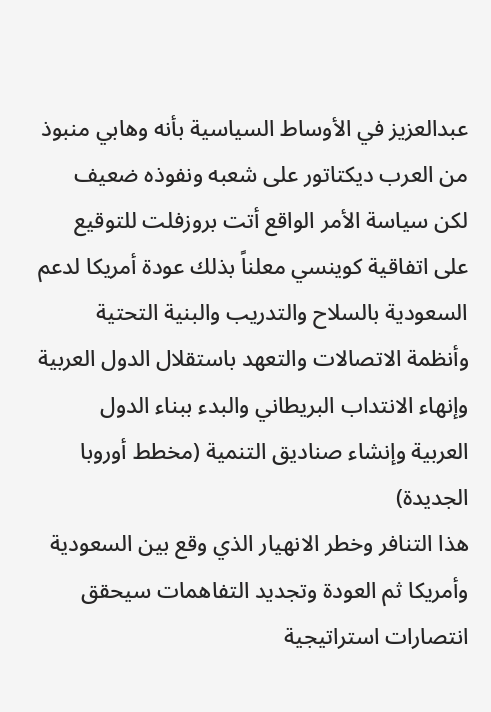عبدالعزيز في الأوساط السياسية بأنه وهابي منبوذ من العرب ديكتاتور على شعبه ونفوذه ضعيف
لكن سياسة الأمر الواقع أتت بروزفلت للتوقيع على اتفاقية كوينسي معلناً بذلك عودة أمريكا لدعم السعودية بالسلاح والتدريب والبنية التحتية وأنظمة الاتصالات والتعهد باستقلال الدول العربية وإنهاء الانتداب البريطاني والبدء ببناء الدول العربية وإنشاء صناديق التنمية (مخطط أوروبا الجديدة)
هذا التنافر وخطر الانهيار الذي وقع بين السعودية وأمريكا ثم العودة وتجديد التفاهمات سيحقق انتصارات استراتيجية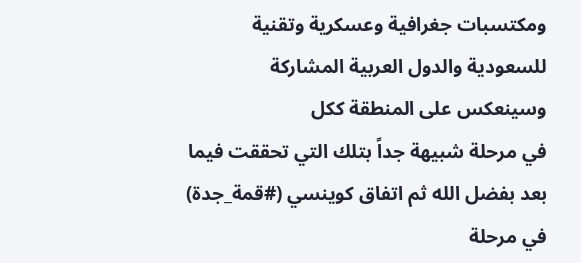ومكتسبات جغرافية وعسكرية وتقنية للسعودية والدول العربية المشاركة وسينعكس على المنطقة ككل
في مرحلة شبيهة جداً بتلك التي تحققت فيما بعد بفضل الله ثم اتفاق كوينسي (#قمة_جدة)
في مرحلة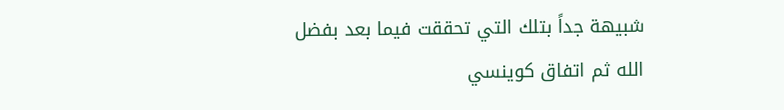شبيهة جداً بتلك التي تحققت فيما بعد بفضل الله ثم اتفاق كوينسي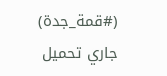(#قمة_جدة)
جاري تحميل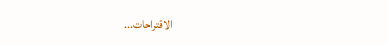الاقتراحات...